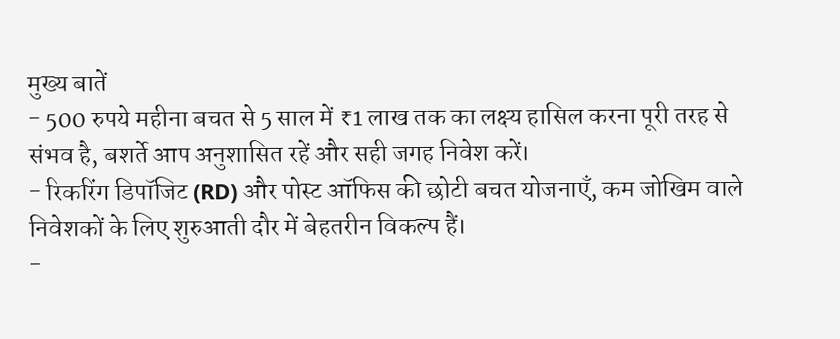मुख्य बातें
- 500 रुपये महीना बचत से 5 साल में ₹1 लाख तक का लक्ष्य हासिल करना पूरी तरह से संभव है, बशर्ते आप अनुशासित रहें और सही जगह निवेश करें।
- रिकरिंग डिपॉजिट (RD) और पोस्ट ऑफिस की छोटी बचत योजनाएँ, कम जोखिम वाले निवेशकों के लिए शुरुआती दौर में बेहतरीन विकल्प हैं।
-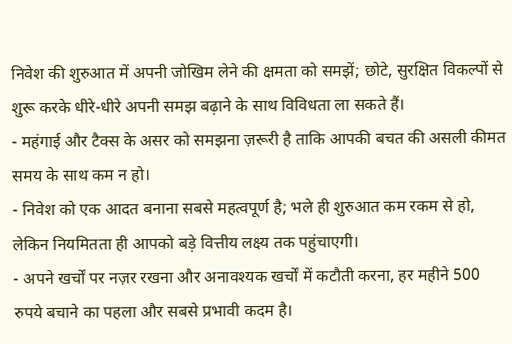निवेश की शुरुआत में अपनी जोखिम लेने की क्षमता को समझें; छोटे, सुरक्षित विकल्पों से शुरू करके धीरे-धीरे अपनी समझ बढ़ाने के साथ विविधता ला सकते हैं।
- महंगाई और टैक्स के असर को समझना ज़रूरी है ताकि आपकी बचत की असली कीमत समय के साथ कम न हो।
- निवेश को एक आदत बनाना सबसे महत्वपूर्ण है; भले ही शुरुआत कम रकम से हो, लेकिन नियमितता ही आपको बड़े वित्तीय लक्ष्य तक पहुंचाएगी।
- अपने खर्चों पर नज़र रखना और अनावश्यक खर्चों में कटौती करना, हर महीने 500 रुपये बचाने का पहला और सबसे प्रभावी कदम है।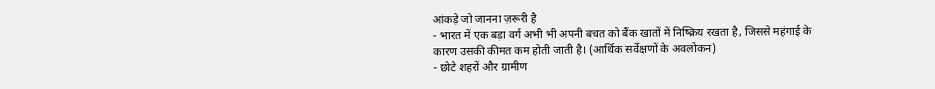आंकड़े जो जानना ज़रूरी है
- भारत में एक बड़ा वर्ग अभी भी अपनी बचत को बैंक खातों में निष्क्रिय रखता है, जिससे महंगाई के कारण उसकी कीमत कम होती जाती है। (आर्थिक सर्वेक्षणों के अवलोकन)
- छोटे शहरों और ग्रामीण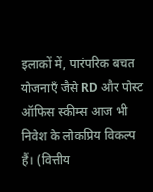इलाकों में, पारंपरिक बचत योजनाएँ जैसे RD और पोस्ट ऑफिस स्कीम्स आज भी निवेश के लोकप्रिय विकल्प हैं। (वित्तीय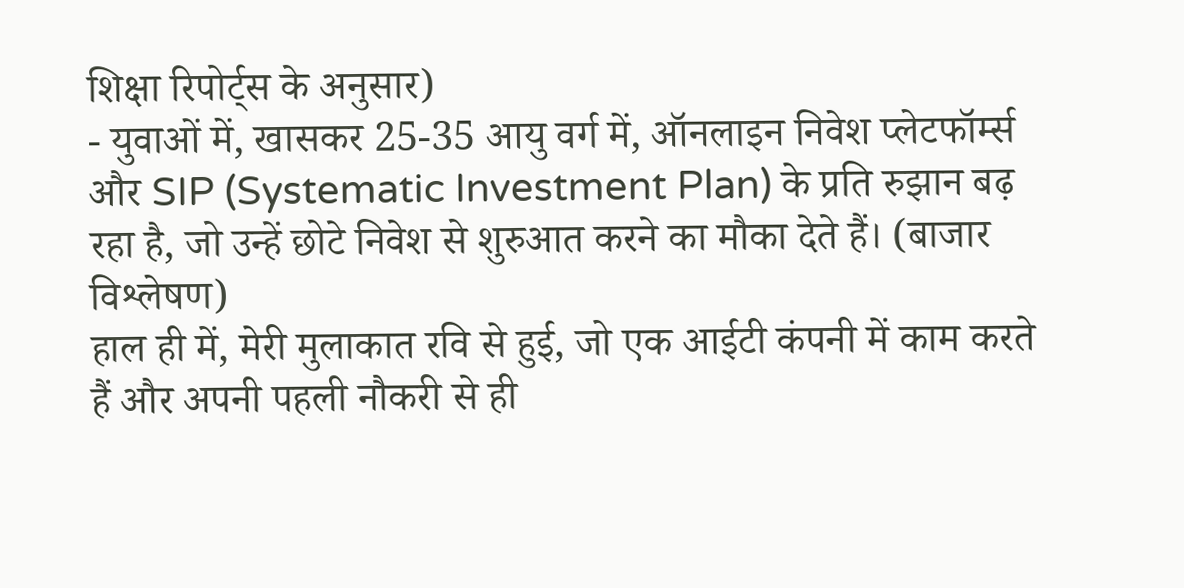शिक्षा रिपोर्ट्स के अनुसार)
- युवाओं में, खासकर 25-35 आयु वर्ग में, ऑनलाइन निवेश प्लेटफॉर्म्स और SIP (Systematic Investment Plan) के प्रति रुझान बढ़ रहा है, जो उन्हें छोटे निवेश से शुरुआत करने का मौका देते हैं। (बाजार विश्लेषण)
हाल ही में, मेरी मुलाकात रवि से हुई, जो एक आईटी कंपनी में काम करते हैं और अपनी पहली नौकरी से ही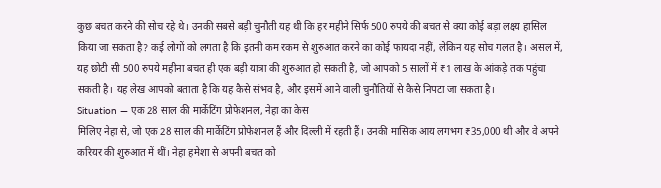कुछ बचत करने की सोच रहे थे। उनकी सबसे बड़ी चुनौती यह थी कि हर महीने सिर्फ 500 रुपये की बचत से क्या कोई बड़ा लक्ष्य हासिल किया जा सकता है? कई लोगों को लगता है कि इतनी कम रकम से शुरुआत करने का कोई फायदा नहीं, लेकिन यह सोच गलत है। असल में, यह छोटी सी 500 रुपये महीना बचत ही एक बड़ी यात्रा की शुरुआत हो सकती है, जो आपको 5 सालों में ₹1 लाख के आंकड़े तक पहुंचा सकती है। यह लेख आपको बताता है कि यह कैसे संभव है, और इसमें आने वाली चुनौतियों से कैसे निपटा जा सकता है।
Situation — एक 28 साल की मार्केटिंग प्रोफेशनल, नेहा का केस
मिलिए नेहा से, जो एक 28 साल की मार्केटिंग प्रोफेशनल हैं और दिल्ली में रहती हैं। उनकी मासिक आय लगभग ₹35,000 थी और वे अपने करियर की शुरुआत में थीं। नेहा हमेशा से अपनी बचत को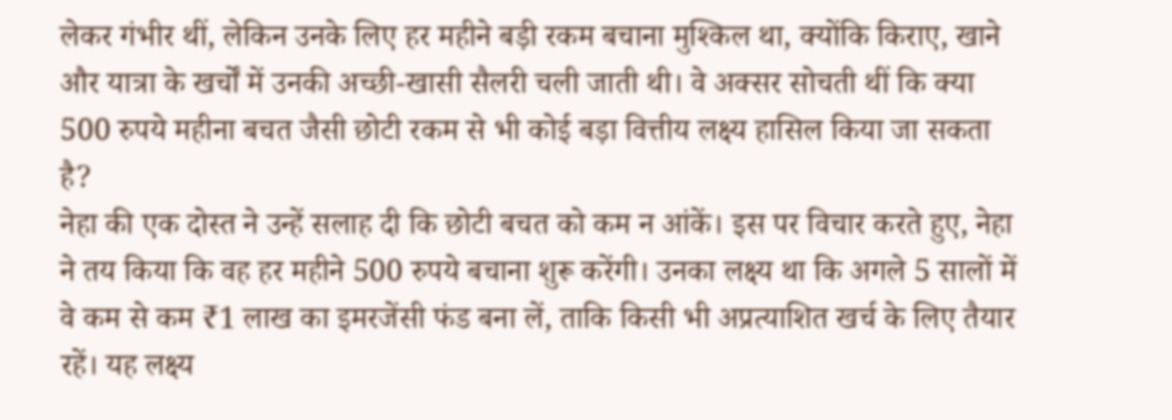लेकर गंभीर थीं, लेकिन उनके लिए हर महीने बड़ी रकम बचाना मुश्किल था, क्योंकि किराए, खाने और यात्रा के खर्चों में उनकी अच्छी-खासी सैलरी चली जाती थी। वे अक्सर सोचती थीं कि क्या 500 रुपये महीना बचत जैसी छोटी रकम से भी कोई बड़ा वित्तीय लक्ष्य हासिल किया जा सकता है?
नेहा की एक दोस्त ने उन्हें सलाह दी कि छोटी बचत को कम न आंकें। इस पर विचार करते हुए, नेहा ने तय किया कि वह हर महीने 500 रुपये बचाना शुरू करेंगी। उनका लक्ष्य था कि अगले 5 सालों में वे कम से कम ₹1 लाख का इमरजेंसी फंड बना लें, ताकि किसी भी अप्रत्याशित खर्च के लिए तैयार रहें। यह लक्ष्य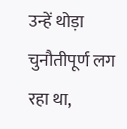उन्हें थोड़ा चुनौतीपूर्ण लग रहा था,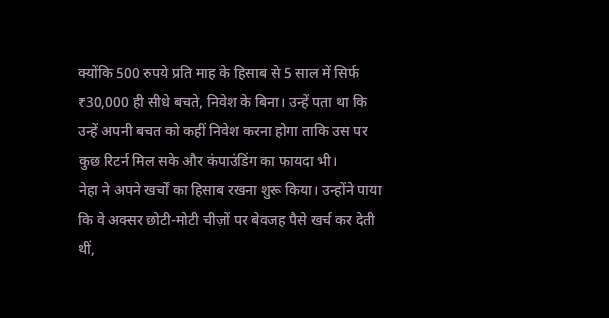क्योंकि 500 रुपये प्रति माह के हिसाब से 5 साल में सिर्फ ₹30,000 ही सीधे बचते, निवेश के बिना। उन्हें पता था कि उन्हें अपनी बचत को कहीं निवेश करना होगा ताकि उस पर कुछ रिटर्न मिल सके और कंपाउंडिंग का फायदा भी।
नेहा ने अपने खर्चों का हिसाब रखना शुरू किया। उन्होंने पाया कि वे अक्सर छोटी-मोटी चीज़ों पर बेवजह पैसे खर्च कर देती थीं,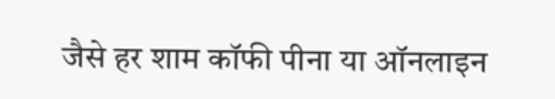जैसे हर शाम कॉफी पीना या ऑनलाइन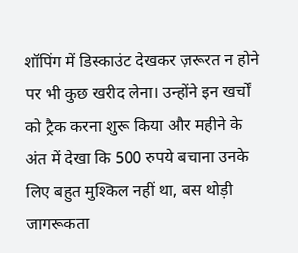शॉपिंग में डिस्काउंट देखकर ज़रूरत न होने पर भी कुछ खरीद लेना। उन्होंने इन खर्चों को ट्रैक करना शुरू किया और महीने के अंत में देखा कि 500 रुपये बचाना उनके लिए बहुत मुश्किल नहीं था, बस थोड़ी जागरूकता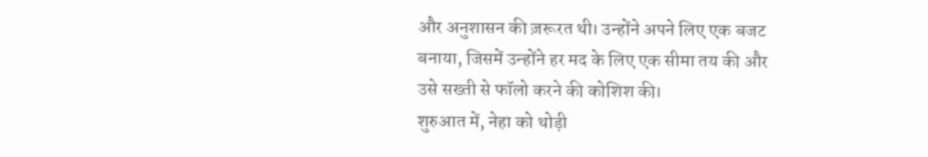और अनुशासन की ज़रूरत थी। उन्होंने अपने लिए एक बजट बनाया, जिसमें उन्होंने हर मद के लिए एक सीमा तय की और उसे सख्ती से फॉलो करने की कोशिश की।
शुरुआत में, नेहा को थोड़ी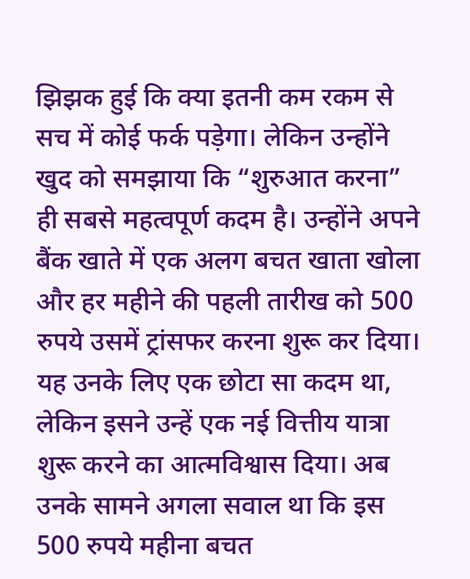झिझक हुई कि क्या इतनी कम रकम से सच में कोई फर्क पड़ेगा। लेकिन उन्होंने खुद को समझाया कि “शुरुआत करना” ही सबसे महत्वपूर्ण कदम है। उन्होंने अपने बैंक खाते में एक अलग बचत खाता खोला और हर महीने की पहली तारीख को 500 रुपये उसमें ट्रांसफर करना शुरू कर दिया। यह उनके लिए एक छोटा सा कदम था, लेकिन इसने उन्हें एक नई वित्तीय यात्रा शुरू करने का आत्मविश्वास दिया। अब उनके सामने अगला सवाल था कि इस 500 रुपये महीना बचत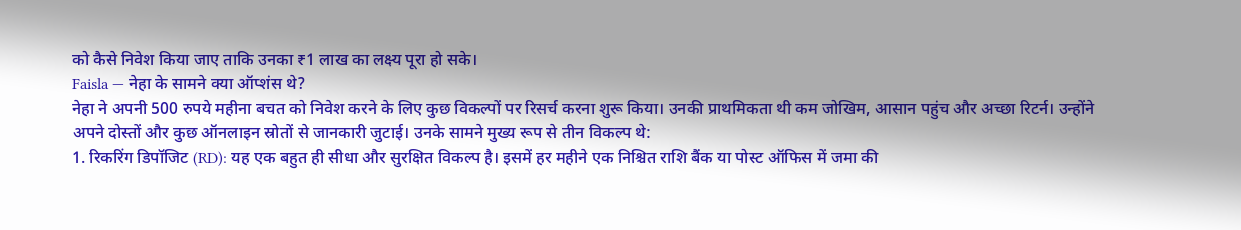को कैसे निवेश किया जाए ताकि उनका ₹1 लाख का लक्ष्य पूरा हो सके।
Faisla — नेहा के सामने क्या ऑप्शंस थे?
नेहा ने अपनी 500 रुपये महीना बचत को निवेश करने के लिए कुछ विकल्पों पर रिसर्च करना शुरू किया। उनकी प्राथमिकता थी कम जोखिम, आसान पहुंच और अच्छा रिटर्न। उन्होंने अपने दोस्तों और कुछ ऑनलाइन स्रोतों से जानकारी जुटाई। उनके सामने मुख्य रूप से तीन विकल्प थे:
1. रिकरिंग डिपॉजिट (RD): यह एक बहुत ही सीधा और सुरक्षित विकल्प है। इसमें हर महीने एक निश्चित राशि बैंक या पोस्ट ऑफिस में जमा की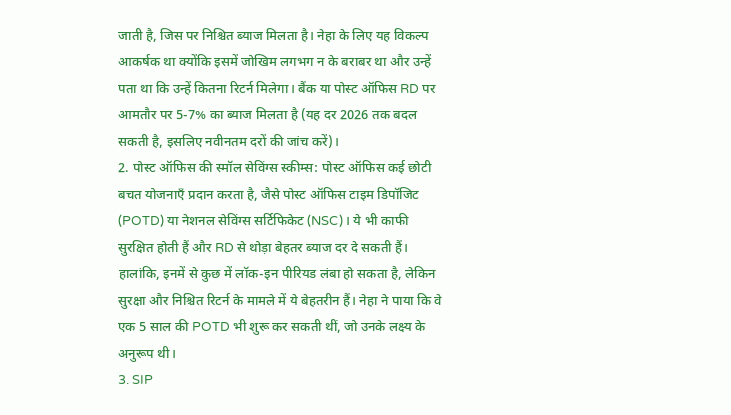जाती है, जिस पर निश्चित ब्याज मिलता है। नेहा के लिए यह विकल्प आकर्षक था क्योंकि इसमें जोखिम लगभग न के बराबर था और उन्हें पता था कि उन्हें कितना रिटर्न मिलेगा। बैंक या पोस्ट ऑफिस RD पर आमतौर पर 5-7% का ब्याज मिलता है (यह दर 2026 तक बदल सकती है, इसलिए नवीनतम दरों की जांच करें)।
2. पोस्ट ऑफिस की स्मॉल सेविंग्स स्कीम्स: पोस्ट ऑफिस कई छोटी बचत योजनाएँ प्रदान करता है, जैसे पोस्ट ऑफिस टाइम डिपॉजिट (POTD) या नेशनल सेविंग्स सर्टिफिकेट (NSC)। ये भी काफी सुरक्षित होती हैं और RD से थोड़ा बेहतर ब्याज दर दे सकती हैं। हालांकि, इनमें से कुछ में लॉक-इन पीरियड लंबा हो सकता है, लेकिन सुरक्षा और निश्चित रिटर्न के मामले में ये बेहतरीन हैं। नेहा ने पाया कि वे एक 5 साल की POTD भी शुरू कर सकती थीं, जो उनके लक्ष्य के अनुरूप थी।
3. SIP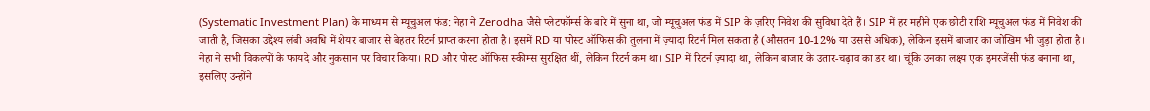(Systematic Investment Plan) के माध्यम से म्यूचुअल फंड: नेहा ने Zerodha जैसे प्लेटफॉर्म्स के बारे में सुना था, जो म्यूचुअल फंड में SIP के ज़रिए निवेश की सुविधा देते हैं। SIP में हर महीने एक छोटी राशि म्यूचुअल फंड में निवेश की जाती है, जिसका उद्देश्य लंबी अवधि में शेयर बाजार से बेहतर रिटर्न प्राप्त करना होता है। इसमें RD या पोस्ट ऑफिस की तुलना में ज़्यादा रिटर्न मिल सकता है (औसतन 10-12% या उससे अधिक), लेकिन इसमें बाजार का जोखिम भी जुड़ा होता है।
नेहा ने सभी विकल्पों के फायदे और नुकसान पर विचार किया। RD और पोस्ट ऑफिस स्कीम्स सुरक्षित थीं, लेकिन रिटर्न कम था। SIP में रिटर्न ज़्यादा था, लेकिन बाजार के उतार-चढ़ाव का डर था। चूंकि उनका लक्ष्य एक इमरजेंसी फंड बनाना था, इसलिए उन्होंने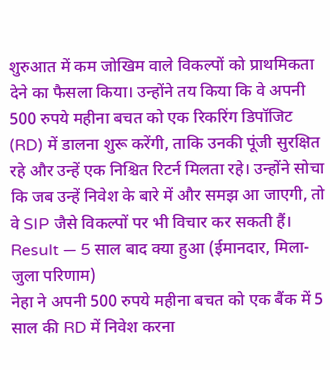शुरुआत में कम जोखिम वाले विकल्पों को प्राथमिकता देने का फैसला किया। उन्होंने तय किया कि वे अपनी 500 रुपये महीना बचत को एक रिकरिंग डिपॉजिट (RD) में डालना शुरू करेंगी, ताकि उनकी पूंजी सुरक्षित रहे और उन्हें एक निश्चित रिटर्न मिलता रहे। उन्होंने सोचा कि जब उन्हें निवेश के बारे में और समझ आ जाएगी, तो वे SIP जैसे विकल्पों पर भी विचार कर सकती हैं।
Result — 5 साल बाद क्या हुआ (ईमानदार, मिला-जुला परिणाम)
नेहा ने अपनी 500 रुपये महीना बचत को एक बैंक में 5 साल की RD में निवेश करना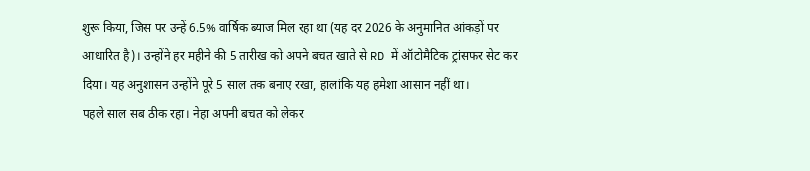शुरू किया, जिस पर उन्हें 6.5% वार्षिक ब्याज मिल रहा था (यह दर 2026 के अनुमानित आंकड़ों पर आधारित है)। उन्होंने हर महीने की 5 तारीख को अपने बचत खाते से RD में ऑटोमैटिक ट्रांसफर सेट कर दिया। यह अनुशासन उन्होंने पूरे 5 साल तक बनाए रखा, हालांकि यह हमेशा आसान नहीं था।
पहले साल सब ठीक रहा। नेहा अपनी बचत को लेकर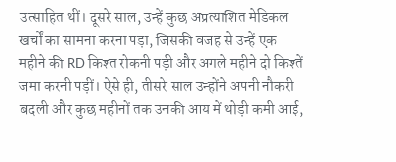उत्साहित थीं। दूसरे साल, उन्हें कुछ अप्रत्याशित मेडिकल खर्चों का सामना करना पड़ा, जिसकी वजह से उन्हें एक महीने की RD किश्त रोकनी पड़ी और अगले महीने दो किश्तें जमा करनी पड़ीं। ऐसे ही, तीसरे साल उन्होंने अपनी नौकरी बदली और कुछ महीनों तक उनकी आय में थोड़ी कमी आई,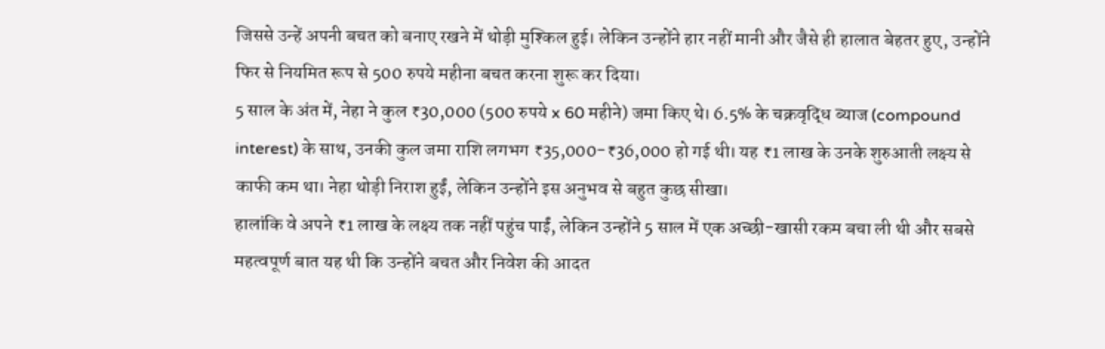जिससे उन्हें अपनी बचत को बनाए रखने में थोड़ी मुश्किल हुई। लेकिन उन्होंने हार नहीं मानी और जैसे ही हालात बेहतर हुए, उन्होंने फिर से नियमित रूप से 500 रुपये महीना बचत करना शुरू कर दिया।
5 साल के अंत में, नेहा ने कुल ₹30,000 (500 रुपये x 60 महीने) जमा किए थे। 6.5% के चक्रवृद्धि ब्याज (compound interest) के साथ, उनकी कुल जमा राशि लगभग ₹35,000-₹36,000 हो गई थी। यह ₹1 लाख के उनके शुरुआती लक्ष्य से काफी कम था। नेहा थोड़ी निराश हुईं, लेकिन उन्होंने इस अनुभव से बहुत कुछ सीखा।
हालांकि वे अपने ₹1 लाख के लक्ष्य तक नहीं पहुंच पाईं, लेकिन उन्होंने 5 साल में एक अच्छी-खासी रकम बचा ली थी और सबसे महत्वपूर्ण बात यह थी कि उन्होंने बचत और निवेश की आदत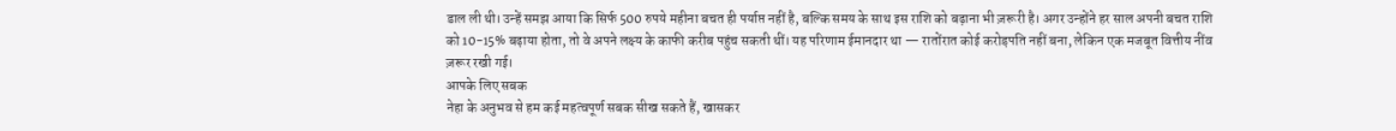डाल ली थी। उन्हें समझ आया कि सिर्फ 500 रुपये महीना बचत ही पर्याप्त नहीं है, बल्कि समय के साथ इस राशि को बढ़ाना भी ज़रूरी है। अगर उन्होंने हर साल अपनी बचत राशि को 10-15% बढ़ाया होता, तो वे अपने लक्ष्य के काफी करीब पहुंच सकती थीं। यह परिणाम ईमानदार था — रातोंरात कोई करोड़पति नहीं बना, लेकिन एक मजबूत वित्तीय नींव ज़रूर रखी गई।
आपके लिए सबक
नेहा के अनुभव से हम कई महत्वपूर्ण सबक सीख सकते हैं, खासकर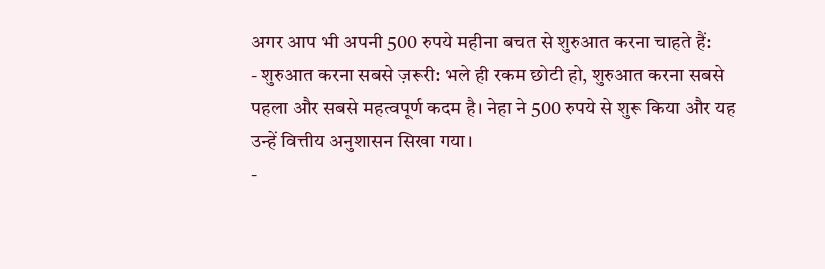अगर आप भी अपनी 500 रुपये महीना बचत से शुरुआत करना चाहते हैं:
- शुरुआत करना सबसे ज़रूरी: भले ही रकम छोटी हो, शुरुआत करना सबसे पहला और सबसे महत्वपूर्ण कदम है। नेहा ने 500 रुपये से शुरू किया और यह उन्हें वित्तीय अनुशासन सिखा गया।
-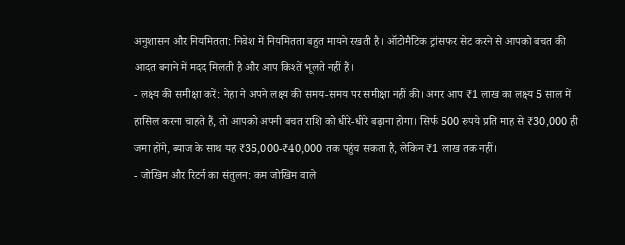अनुशासन और नियमितता: निवेश में नियमितता बहुत मायने रखती है। ऑटोमैटिक ट्रांसफर सेट करने से आपको बचत की आदत बनाने में मदद मिलती है और आप किश्तें भूलते नहीं हैं।
- लक्ष्य की समीक्षा करें: नेहा ने अपने लक्ष्य की समय-समय पर समीक्षा नहीं की। अगर आप ₹1 लाख का लक्ष्य 5 साल में हासिल करना चाहते हैं, तो आपको अपनी बचत राशि को धीरे-धीरे बढ़ाना होगा। सिर्फ 500 रुपये प्रति माह से ₹30,000 ही जमा होंगे, ब्याज के साथ यह ₹35,000-₹40,000 तक पहुंच सकता है, लेकिन ₹1 लाख तक नहीं।
- जोखिम और रिटर्न का संतुलन: कम जोखिम वाले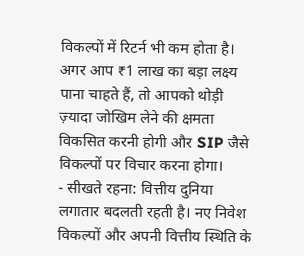विकल्पों में रिटर्न भी कम होता है। अगर आप ₹1 लाख का बड़ा लक्ष्य पाना चाहते हैं, तो आपको थोड़ी ज़्यादा जोखिम लेने की क्षमता विकसित करनी होगी और SIP जैसे विकल्पों पर विचार करना होगा।
- सीखते रहना: वित्तीय दुनिया लगातार बदलती रहती है। नए निवेश विकल्पों और अपनी वित्तीय स्थिति के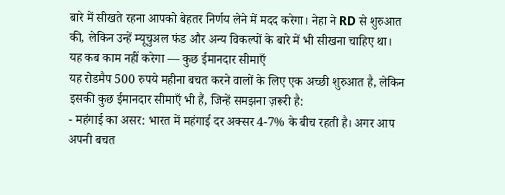बारे में सीखते रहना आपको बेहतर निर्णय लेने में मदद करेगा। नेहा ने RD से शुरुआत की, लेकिन उन्हें म्यूचुअल फंड और अन्य विकल्पों के बारे में भी सीखना चाहिए था।
यह कब काम नहीं करेगा — कुछ ईमानदार सीमाएँ
यह रोडमैप 500 रुपये महीना बचत करने वालों के लिए एक अच्छी शुरुआत है, लेकिन इसकी कुछ ईमानदार सीमाएँ भी हैं, जिन्हें समझना ज़रूरी है:
- महंगाई का असर: भारत में महंगाई दर अक्सर 4-7% के बीच रहती है। अगर आप अपनी बचत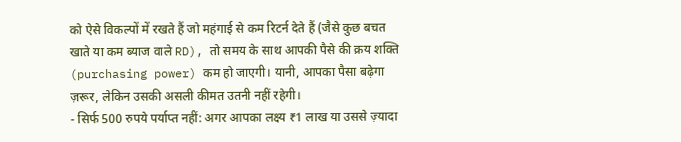को ऐसे विकल्पों में रखते हैं जो महंगाई से कम रिटर्न देते हैं (जैसे कुछ बचत खाते या कम ब्याज वाले RD), तो समय के साथ आपकी पैसे की क्रय शक्ति (purchasing power) कम हो जाएगी। यानी, आपका पैसा बढ़ेगा ज़रूर, लेकिन उसकी असली कीमत उतनी नहीं रहेगी।
- सिर्फ 500 रुपये पर्याप्त नहीं: अगर आपका लक्ष्य ₹1 लाख या उससे ज़्यादा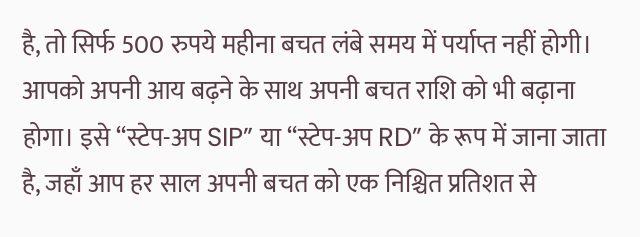है, तो सिर्फ 500 रुपये महीना बचत लंबे समय में पर्याप्त नहीं होगी। आपको अपनी आय बढ़ने के साथ अपनी बचत राशि को भी बढ़ाना होगा। इसे “स्टेप-अप SIP” या “स्टेप-अप RD” के रूप में जाना जाता है, जहाँ आप हर साल अपनी बचत को एक निश्चित प्रतिशत से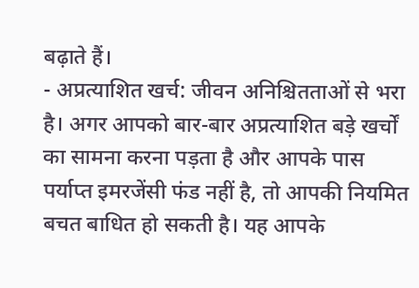बढ़ाते हैं।
- अप्रत्याशित खर्च: जीवन अनिश्चितताओं से भरा है। अगर आपको बार-बार अप्रत्याशित बड़े खर्चों का सामना करना पड़ता है और आपके पास पर्याप्त इमरजेंसी फंड नहीं है, तो आपकी नियमित बचत बाधित हो सकती है। यह आपके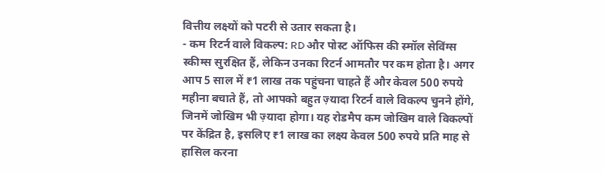वित्तीय लक्ष्यों को पटरी से उतार सकता है।
- कम रिटर्न वाले विकल्प: RD और पोस्ट ऑफिस की स्मॉल सेविंग्स स्कीम्स सुरक्षित हैं, लेकिन उनका रिटर्न आमतौर पर कम होता है। अगर आप 5 साल में ₹1 लाख तक पहुंचना चाहते हैं और केवल 500 रुपये महीना बचाते हैं, तो आपको बहुत ज़्यादा रिटर्न वाले विकल्प चुनने होंगे, जिनमें जोखिम भी ज़्यादा होगा। यह रोडमैप कम जोखिम वाले विकल्पों पर केंद्रित है, इसलिए ₹1 लाख का लक्ष्य केवल 500 रुपये प्रति माह से हासिल करना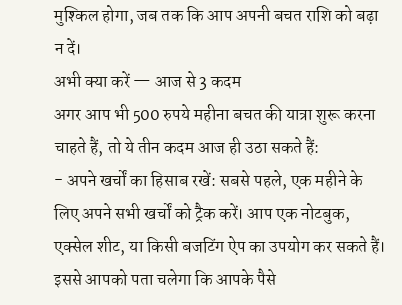मुश्किल होगा, जब तक कि आप अपनी बचत राशि को बढ़ा न दें।
अभी क्या करें — आज से 3 कदम
अगर आप भी 500 रुपये महीना बचत की यात्रा शुरू करना चाहते हैं, तो ये तीन कदम आज ही उठा सकते हैं:
- अपने खर्चों का हिसाब रखें: सबसे पहले, एक महीने के लिए अपने सभी खर्चों को ट्रैक करें। आप एक नोटबुक, एक्सेल शीट, या किसी बजटिंग ऐप का उपयोग कर सकते हैं। इससे आपको पता चलेगा कि आपके पैसे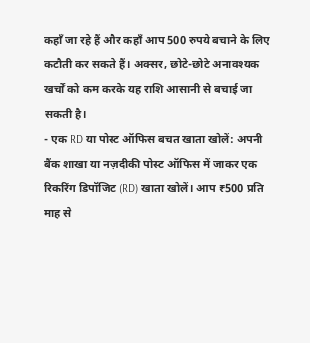कहाँ जा रहे हैं और कहाँ आप 500 रुपये बचाने के लिए कटौती कर सकते हैं। अक्सर, छोटे-छोटे अनावश्यक खर्चों को कम करके यह राशि आसानी से बचाई जा सकती है।
- एक RD या पोस्ट ऑफिस बचत खाता खोलें: अपनी बैंक शाखा या नज़दीकी पोस्ट ऑफिस में जाकर एक रिकरिंग डिपॉजिट (RD) खाता खोलें। आप ₹500 प्रति माह से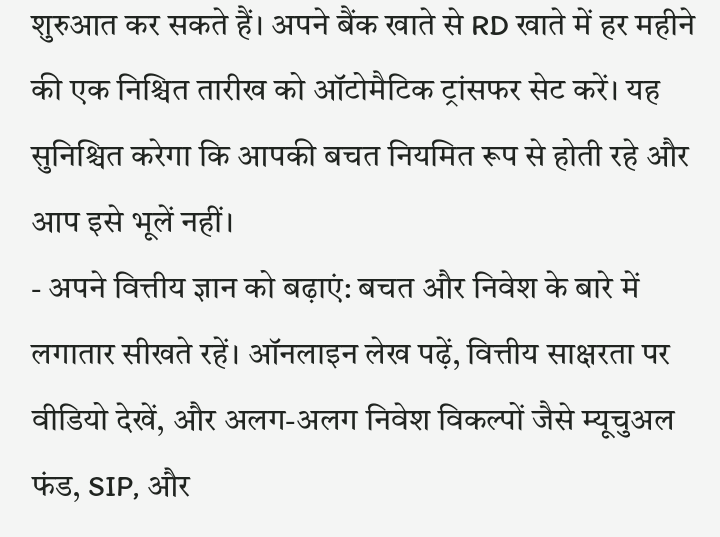शुरुआत कर सकते हैं। अपने बैंक खाते से RD खाते में हर महीने की एक निश्चित तारीख को ऑटोमैटिक ट्रांसफर सेट करें। यह सुनिश्चित करेगा कि आपकी बचत नियमित रूप से होती रहे और आप इसे भूलें नहीं।
- अपने वित्तीय ज्ञान को बढ़ाएं: बचत और निवेश के बारे में लगातार सीखते रहें। ऑनलाइन लेख पढ़ें, वित्तीय साक्षरता पर वीडियो देखें, और अलग-अलग निवेश विकल्पों जैसे म्यूचुअल फंड, SIP, और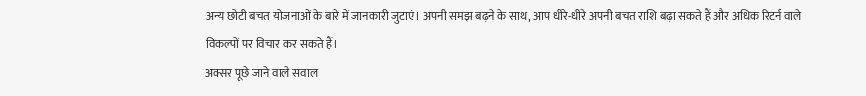अन्य छोटी बचत योजनाओं के बारे में जानकारी जुटाएं। अपनी समझ बढ़ने के साथ, आप धीरे-धीरे अपनी बचत राशि बढ़ा सकते हैं और अधिक रिटर्न वाले विकल्पों पर विचार कर सकते हैं।
अक्सर पूछे जाने वाले सवाल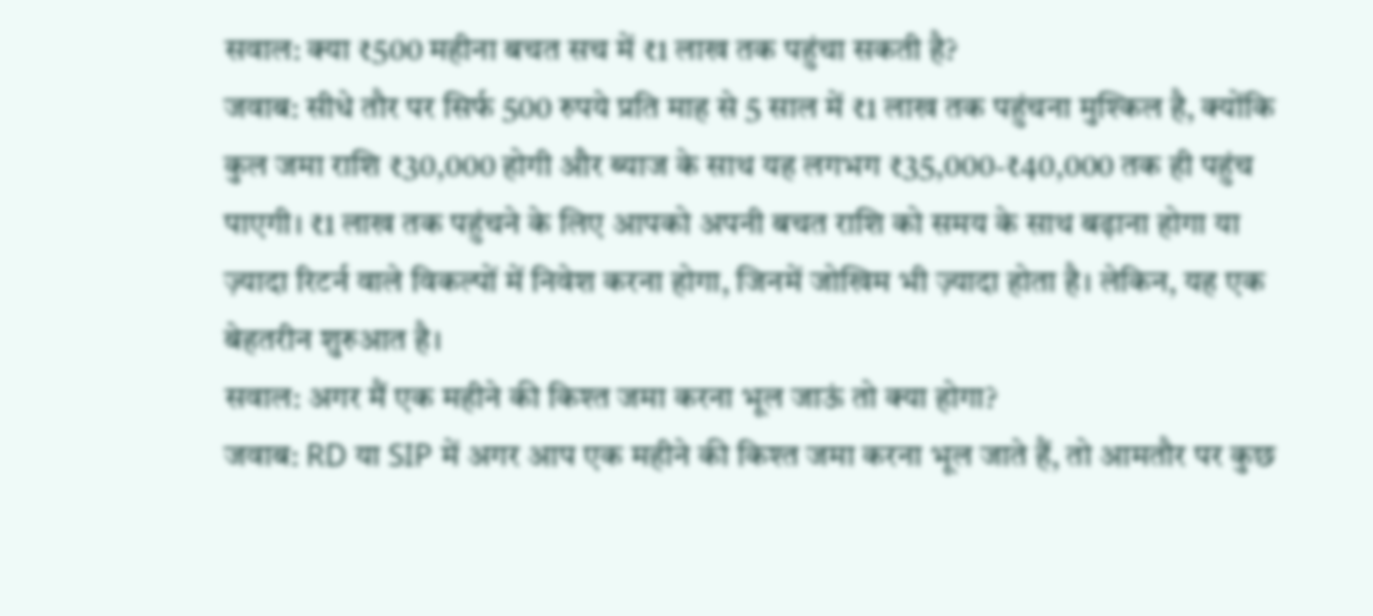सवाल: क्या ₹500 महीना बचत सच में ₹1 लाख तक पहुंचा सकती है?
जवाब: सीधे तौर पर सिर्फ 500 रुपये प्रति माह से 5 साल में ₹1 लाख तक पहुंचना मुश्किल है, क्योंकि कुल जमा राशि ₹30,000 होगी और ब्याज के साथ यह लगभग ₹35,000-₹40,000 तक ही पहुंच पाएगी। ₹1 लाख तक पहुंचने के लिए आपको अपनी बचत राशि को समय के साथ बढ़ाना होगा या ज़्यादा रिटर्न वाले विकल्पों में निवेश करना होगा, जिनमें जोखिम भी ज़्यादा होता है। लेकिन, यह एक बेहतरीन शुरुआत है।
सवाल: अगर मैं एक महीने की किश्त जमा करना भूल जाऊं तो क्या होगा?
जवाब: RD या SIP में अगर आप एक महीने की किश्त जमा करना भूल जाते हैं, तो आमतौर पर कुछ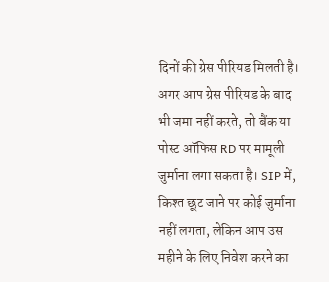दिनों की ग्रेस पीरियड मिलती है। अगर आप ग्रेस पीरियड के बाद भी जमा नहीं करते, तो बैंक या पोस्ट ऑफिस RD पर मामूली जुर्माना लगा सकता है। SIP में, किश्त छूट जाने पर कोई जुर्माना नहीं लगता, लेकिन आप उस महीने के लिए निवेश करने का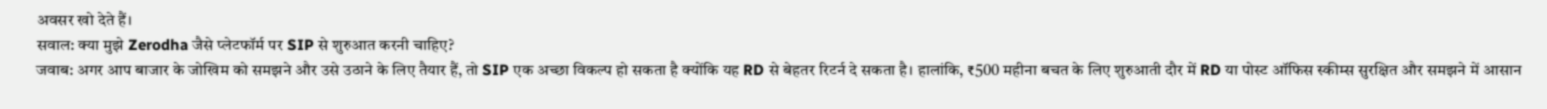अवसर खो देते हैं।
सवाल: क्या मुझे Zerodha जैसे प्लेटफॉर्म पर SIP से शुरुआत करनी चाहिए?
जवाब: अगर आप बाजार के जोखिम को समझने और उसे उठाने के लिए तैयार हैं, तो SIP एक अच्छा विकल्प हो सकता है क्योंकि यह RD से बेहतर रिटर्न दे सकता है। हालांकि, ₹500 महीना बचत के लिए शुरुआती दौर में RD या पोस्ट ऑफिस स्कीम्स सुरक्षित और समझने में आसान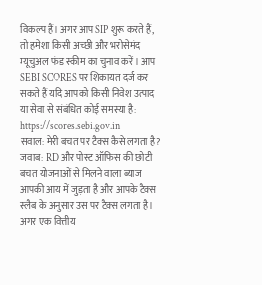विकल्प हैं। अगर आप SIP शुरू करते हैं, तो हमेशा किसी अच्छी और भरोसेमंद म्यूचुअल फंड स्कीम का चुनाव करें। आप SEBI SCORES पर शिकायत दर्ज कर सकते हैं यदि आपको किसी निवेश उत्पाद या सेवा से संबंधित कोई समस्या है: https://scores.sebi.gov.in
सवाल: मेरी बचत पर टैक्स कैसे लगता है?
जवाब: RD और पोस्ट ऑफिस की छोटी बचत योजनाओं से मिलने वाला ब्याज आपकी आय में जुड़ता है और आपके टैक्स स्लैब के अनुसार उस पर टैक्स लगता है। अगर एक वित्तीय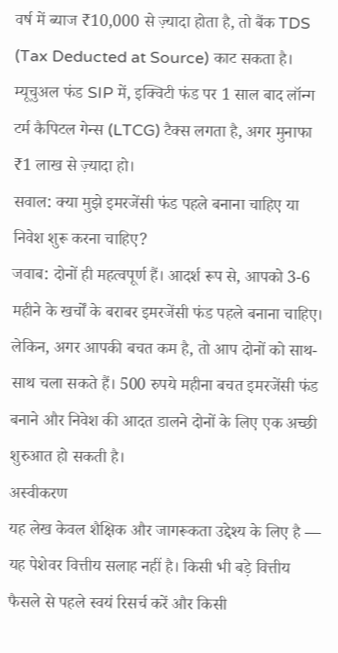वर्ष में ब्याज ₹10,000 से ज़्यादा होता है, तो बैंक TDS (Tax Deducted at Source) काट सकता है। म्यूचुअल फंड SIP में, इक्विटी फंड पर 1 साल बाद लॉन्ग टर्म कैपिटल गेन्स (LTCG) टैक्स लगता है, अगर मुनाफा ₹1 लाख से ज़्यादा हो।
सवाल: क्या मुझे इमरजेंसी फंड पहले बनाना चाहिए या निवेश शुरू करना चाहिए?
जवाब: दोनों ही महत्वपूर्ण हैं। आदर्श रूप से, आपको 3-6 महीने के खर्चों के बराबर इमरजेंसी फंड पहले बनाना चाहिए। लेकिन, अगर आपकी बचत कम है, तो आप दोनों को साथ-साथ चला सकते हैं। 500 रुपये महीना बचत इमरजेंसी फंड बनाने और निवेश की आदत डालने दोनों के लिए एक अच्छी शुरुआत हो सकती है।
अस्वीकरण
यह लेख केवल शैक्षिक और जागरूकता उद्देश्य के लिए है — यह पेशेवर वित्तीय सलाह नहीं है। किसी भी बड़े वित्तीय फैसले से पहले स्वयं रिसर्च करें और किसी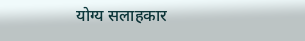योग्य सलाहकार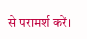से परामर्श करें।